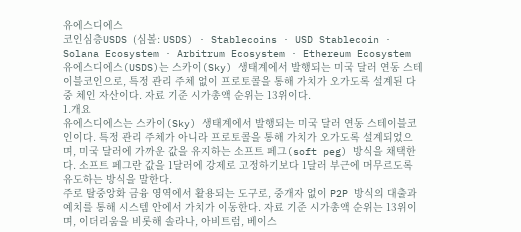유에스디에스
코인심층USDS (심볼: USDS) · Stablecoins · USD Stablecoin · Solana Ecosystem · Arbitrum Ecosystem · Ethereum Ecosystem
유에스디에스(USDS)는 스카이(Sky) 생태계에서 발행되는 미국 달러 연동 스테이블코인으로, 특정 관리 주체 없이 프로토콜을 통해 가치가 오가도록 설계된 다중 체인 자산이다. 자료 기준 시가총액 순위는 13위이다.
1.개요
유에스디에스는 스카이(Sky) 생태계에서 발행되는 미국 달러 연동 스테이블코인이다. 특정 관리 주체가 아니라 프로토콜을 통해 가치가 오가도록 설계되었으며, 미국 달러에 가까운 값을 유지하는 소프트 페그(soft peg) 방식을 채택한다. 소프트 페그란 값을 1달러에 강제로 고정하기보다 1달러 부근에 머무르도록 유도하는 방식을 말한다.
주로 탈중앙화 금융 영역에서 활용되는 도구로, 중개자 없이 P2P 방식의 대출과 예치를 통해 시스템 안에서 가치가 이동한다. 자료 기준 시가총액 순위는 13위이며, 이더리움을 비롯해 솔라나, 아비트럼, 베이스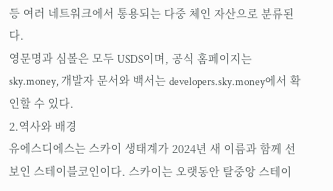등 여러 네트워크에서 통용되는 다중 체인 자산으로 분류된다.
영문명과 심볼은 모두 USDS이며, 공식 홈페이지는 sky.money, 개발자 문서와 백서는 developers.sky.money에서 확인할 수 있다.
2.역사와 배경
유에스디에스는 스카이 생태계가 2024년 새 이름과 함께 선보인 스테이블코인이다. 스카이는 오랫동안 탈중앙 스테이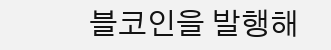블코인을 발행해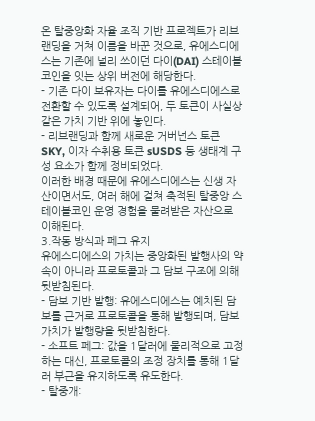온 탈중앙화 자율 조직 기반 프로젝트가 리브랜딩을 거쳐 이름을 바꾼 것으로, 유에스디에스는 기존에 널리 쓰이던 다이(DAI) 스테이블코인을 잇는 상위 버전에 해당한다.
- 기존 다이 보유자는 다이를 유에스디에스로 전환할 수 있도록 설계되어, 두 토큰이 사실상 같은 가치 기반 위에 놓인다.
- 리브랜딩과 함께 새로운 거버넌스 토큰 SKY, 이자 수취용 토큰 sUSDS 등 생태계 구성 요소가 함께 정비되었다.
이러한 배경 때문에 유에스디에스는 신생 자산이면서도, 여러 해에 걸쳐 축적된 탈중앙 스테이블코인 운영 경험을 물려받은 자산으로 이해된다.
3.작동 방식과 페그 유지
유에스디에스의 가치는 중앙화된 발행사의 약속이 아니라 프로토콜과 그 담보 구조에 의해 뒷받침된다.
- 담보 기반 발행: 유에스디에스는 예치된 담보를 근거로 프로토콜을 통해 발행되며, 담보 가치가 발행량을 뒷받침한다.
- 소프트 페그: 값을 1달러에 물리적으로 고정하는 대신, 프로토콜의 조정 장치를 통해 1달러 부근을 유지하도록 유도한다.
- 탈중개: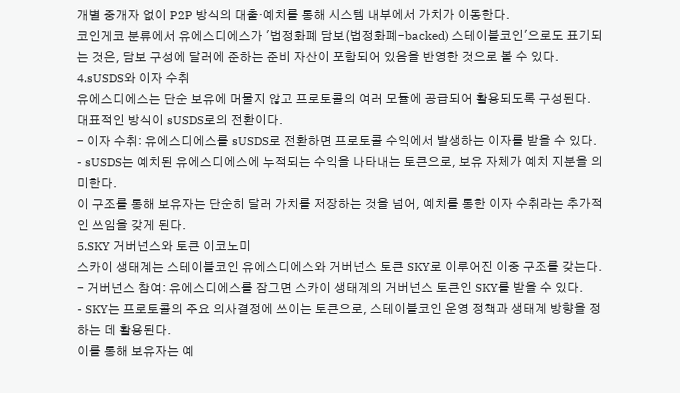개별 중개자 없이 P2P 방식의 대출·예치를 통해 시스템 내부에서 가치가 이동한다.
코인게코 분류에서 유에스디에스가 '법정화폐 담보(법정화폐-backed) 스테이블코인'으로도 표기되는 것은, 담보 구성에 달러에 준하는 준비 자산이 포함되어 있음을 반영한 것으로 볼 수 있다.
4.sUSDS와 이자 수취
유에스디에스는 단순 보유에 머물지 않고 프로토콜의 여러 모듈에 공급되어 활용되도록 구성된다. 대표적인 방식이 sUSDS로의 전환이다.
- 이자 수취: 유에스디에스를 sUSDS로 전환하면 프로토콜 수익에서 발생하는 이자를 받을 수 있다.
- sUSDS는 예치된 유에스디에스에 누적되는 수익을 나타내는 토큰으로, 보유 자체가 예치 지분을 의미한다.
이 구조를 통해 보유자는 단순히 달러 가치를 저장하는 것을 넘어, 예치를 통한 이자 수취라는 추가적인 쓰임을 갖게 된다.
5.SKY 거버넌스와 토큰 이코노미
스카이 생태계는 스테이블코인 유에스디에스와 거버넌스 토큰 SKY로 이루어진 이중 구조를 갖는다.
- 거버넌스 참여: 유에스디에스를 잠그면 스카이 생태계의 거버넌스 토큰인 SKY를 받을 수 있다.
- SKY는 프로토콜의 주요 의사결정에 쓰이는 토큰으로, 스테이블코인 운영 정책과 생태계 방향을 정하는 데 활용된다.
이를 통해 보유자는 예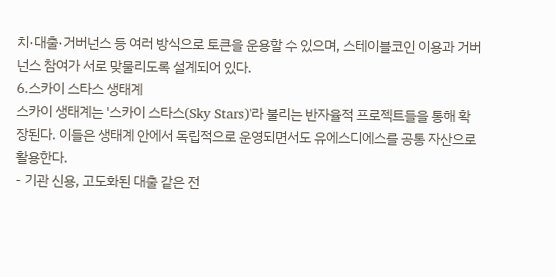치·대출·거버넌스 등 여러 방식으로 토큰을 운용할 수 있으며, 스테이블코인 이용과 거버넌스 참여가 서로 맞물리도록 설계되어 있다.
6.스카이 스타스 생태계
스카이 생태계는 '스카이 스타스(Sky Stars)'라 불리는 반자율적 프로젝트들을 통해 확장된다. 이들은 생태계 안에서 독립적으로 운영되면서도 유에스디에스를 공통 자산으로 활용한다.
- 기관 신용, 고도화된 대출 같은 전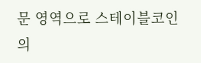문 영역으로 스테이블코인의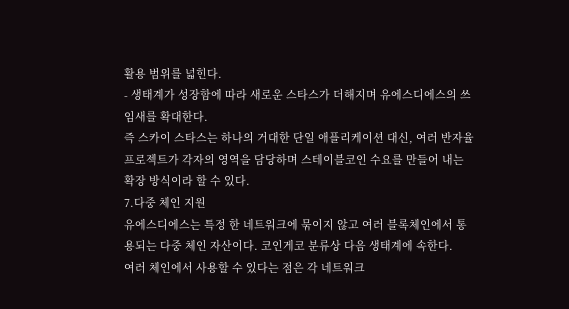활용 범위를 넓힌다.
- 생태계가 성장함에 따라 새로운 스타스가 더해지며 유에스디에스의 쓰임새를 확대한다.
즉 스카이 스타스는 하나의 거대한 단일 애플리케이션 대신, 여러 반자율 프로젝트가 각자의 영역을 담당하며 스테이블코인 수요를 만들어 내는 확장 방식이라 할 수 있다.
7.다중 체인 지원
유에스디에스는 특정 한 네트워크에 묶이지 않고 여러 블록체인에서 통용되는 다중 체인 자산이다. 코인게코 분류상 다음 생태계에 속한다.
여러 체인에서 사용할 수 있다는 점은 각 네트워크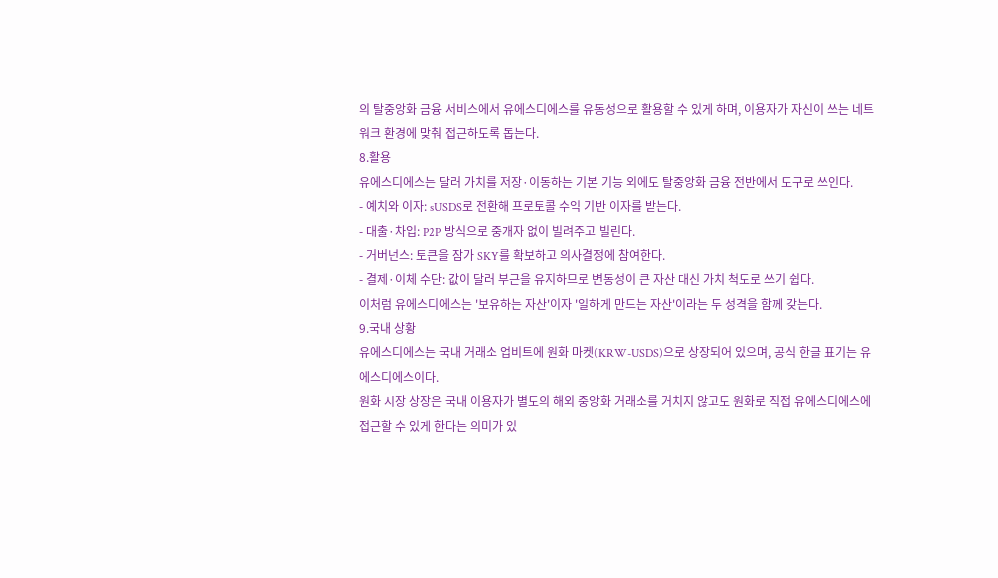의 탈중앙화 금융 서비스에서 유에스디에스를 유동성으로 활용할 수 있게 하며, 이용자가 자신이 쓰는 네트워크 환경에 맞춰 접근하도록 돕는다.
8.활용
유에스디에스는 달러 가치를 저장·이동하는 기본 기능 외에도 탈중앙화 금융 전반에서 도구로 쓰인다.
- 예치와 이자: sUSDS로 전환해 프로토콜 수익 기반 이자를 받는다.
- 대출·차입: P2P 방식으로 중개자 없이 빌려주고 빌린다.
- 거버넌스: 토큰을 잠가 SKY를 확보하고 의사결정에 참여한다.
- 결제·이체 수단: 값이 달러 부근을 유지하므로 변동성이 큰 자산 대신 가치 척도로 쓰기 쉽다.
이처럼 유에스디에스는 '보유하는 자산'이자 '일하게 만드는 자산'이라는 두 성격을 함께 갖는다.
9.국내 상황
유에스디에스는 국내 거래소 업비트에 원화 마켓(KRW-USDS)으로 상장되어 있으며, 공식 한글 표기는 유에스디에스이다.
원화 시장 상장은 국내 이용자가 별도의 해외 중앙화 거래소를 거치지 않고도 원화로 직접 유에스디에스에 접근할 수 있게 한다는 의미가 있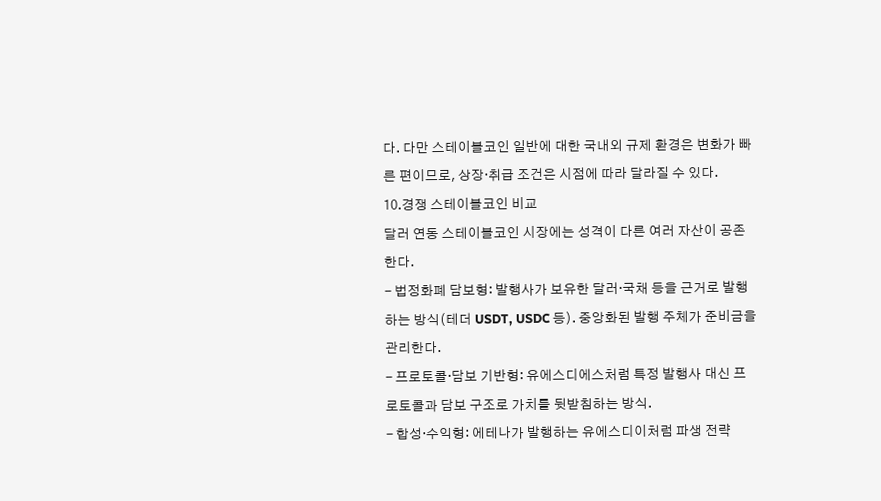다. 다만 스테이블코인 일반에 대한 국내외 규제 환경은 변화가 빠른 편이므로, 상장·취급 조건은 시점에 따라 달라질 수 있다.
10.경쟁 스테이블코인 비교
달러 연동 스테이블코인 시장에는 성격이 다른 여러 자산이 공존한다.
- 법정화폐 담보형: 발행사가 보유한 달러·국채 등을 근거로 발행하는 방식(테더 USDT, USDC 등). 중앙화된 발행 주체가 준비금을 관리한다.
- 프로토콜·담보 기반형: 유에스디에스처럼 특정 발행사 대신 프로토콜과 담보 구조로 가치를 뒷받침하는 방식.
- 합성·수익형: 에테나가 발행하는 유에스디이처럼 파생 전략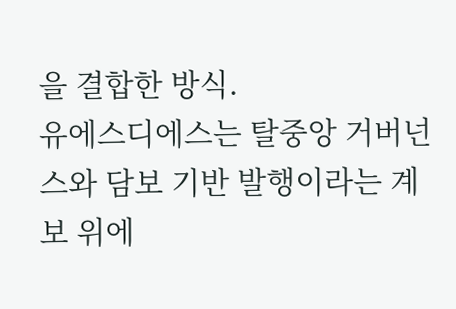을 결합한 방식.
유에스디에스는 탈중앙 거버넌스와 담보 기반 발행이라는 계보 위에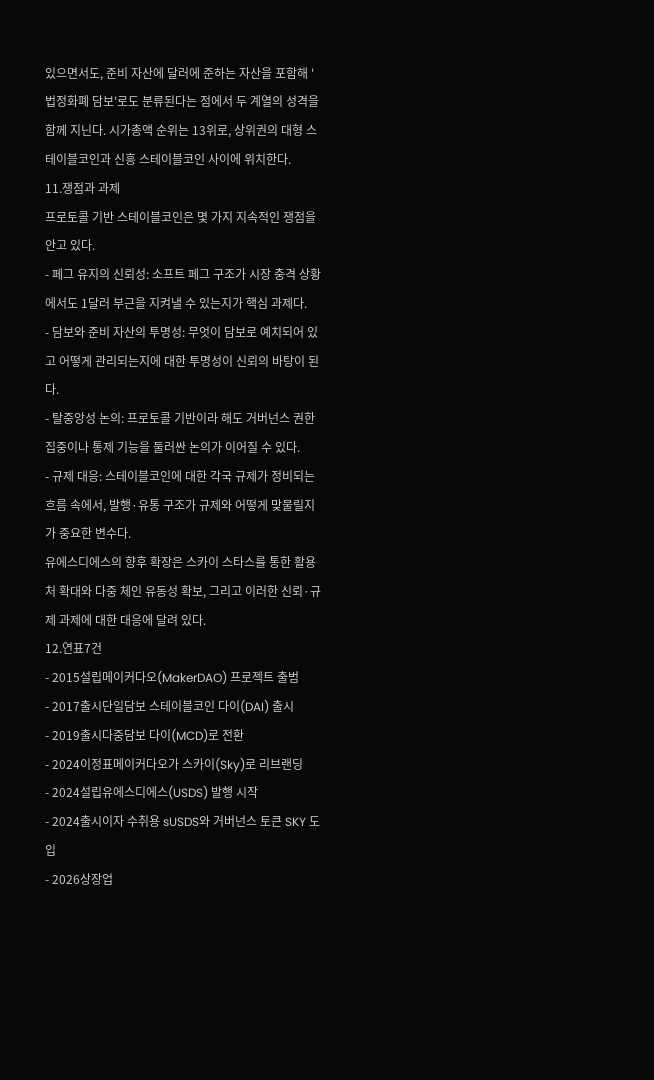있으면서도, 준비 자산에 달러에 준하는 자산을 포함해 '법정화폐 담보'로도 분류된다는 점에서 두 계열의 성격을 함께 지닌다. 시가총액 순위는 13위로, 상위권의 대형 스테이블코인과 신흥 스테이블코인 사이에 위치한다.
11.쟁점과 과제
프로토콜 기반 스테이블코인은 몇 가지 지속적인 쟁점을 안고 있다.
- 페그 유지의 신뢰성: 소프트 페그 구조가 시장 충격 상황에서도 1달러 부근을 지켜낼 수 있는지가 핵심 과제다.
- 담보와 준비 자산의 투명성: 무엇이 담보로 예치되어 있고 어떻게 관리되는지에 대한 투명성이 신뢰의 바탕이 된다.
- 탈중앙성 논의: 프로토콜 기반이라 해도 거버넌스 권한 집중이나 통제 기능을 둘러싼 논의가 이어질 수 있다.
- 규제 대응: 스테이블코인에 대한 각국 규제가 정비되는 흐름 속에서, 발행·유통 구조가 규제와 어떻게 맞물릴지가 중요한 변수다.
유에스디에스의 향후 확장은 스카이 스타스를 통한 활용처 확대와 다중 체인 유동성 확보, 그리고 이러한 신뢰·규제 과제에 대한 대응에 달려 있다.
12.연표7건
- 2015설립메이커다오(MakerDAO) 프로젝트 출범
- 2017출시단일담보 스테이블코인 다이(DAI) 출시
- 2019출시다중담보 다이(MCD)로 전환
- 2024이정표메이커다오가 스카이(Sky)로 리브랜딩
- 2024설립유에스디에스(USDS) 발행 시작
- 2024출시이자 수취용 sUSDS와 거버넌스 토큰 SKY 도입
- 2026상장업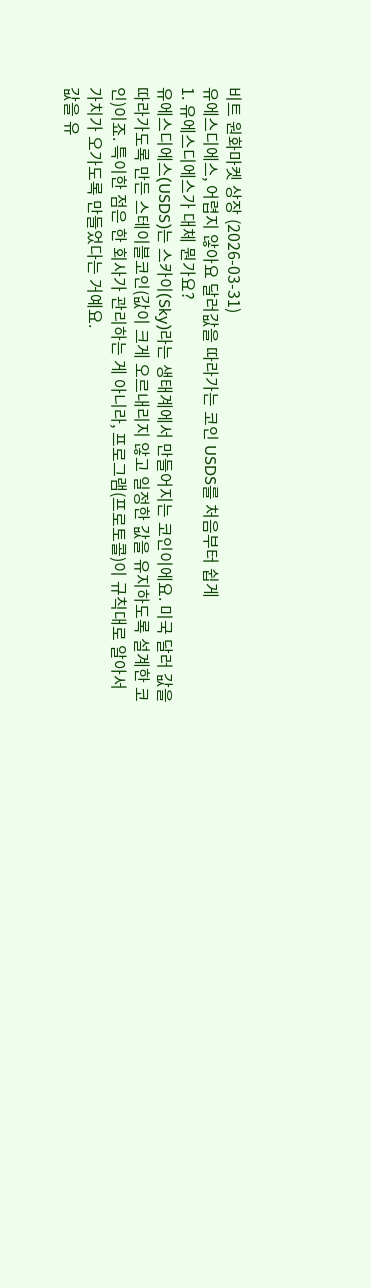비트 원화마켓 상장 (2026-03-31)
유에스디에스, 어렵지 않아요 달러값을 따라가는 코인 USDS를 처음부터 쉽게
1. 유에스디에스가 대체 뭔가요?
유에스디에스(USDS)는 스카이(Sky)라는 생태계에서 만들어지는 코인이에요. 미국 달러 값을 따라가도록 만든 스테이블코인(값이 크게 오르내리지 않고 일정한 값을 유지하도록 설계한 코인)이죠. 특이한 점은 한 회사가 관리하는 게 아니라, 프로그램(프로토콜)이 규칙대로 알아서 가치가 오가도록 만들었다는 거예요.
값을 유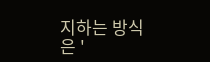지하는 방식은 '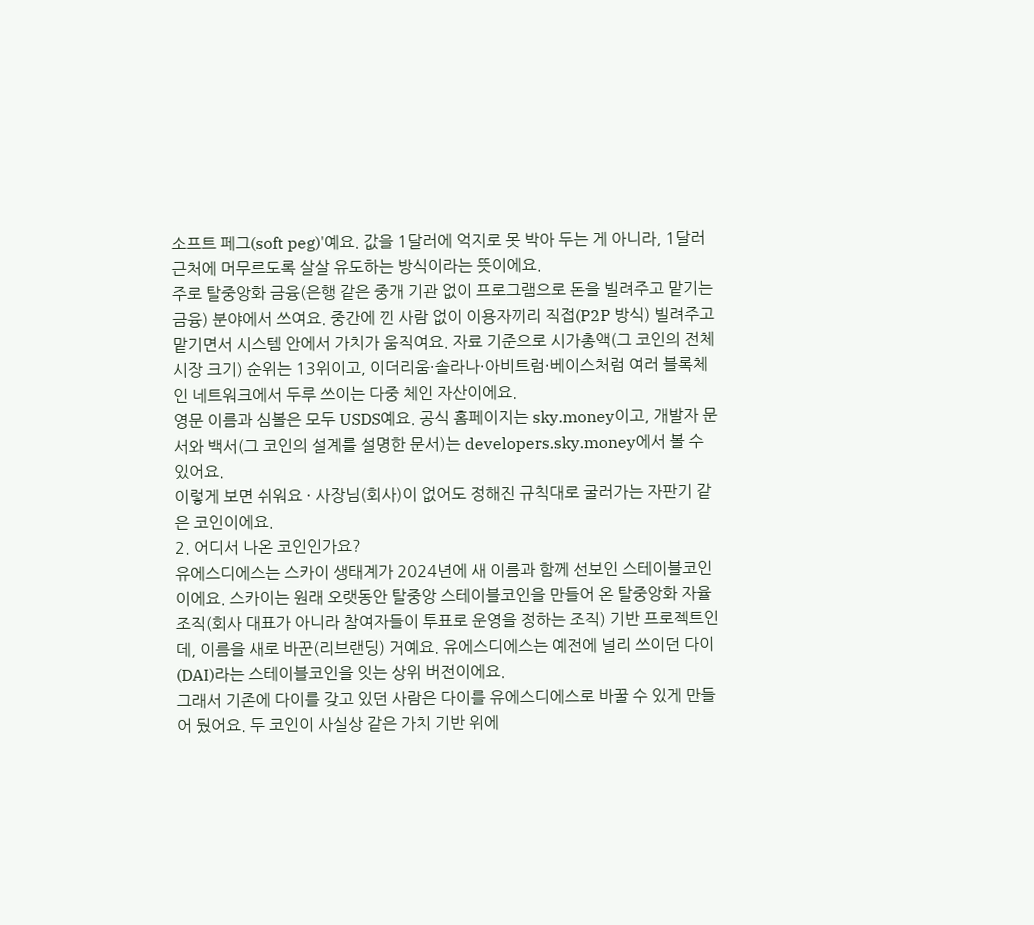소프트 페그(soft peg)'예요. 값을 1달러에 억지로 못 박아 두는 게 아니라, 1달러 근처에 머무르도록 살살 유도하는 방식이라는 뜻이에요.
주로 탈중앙화 금융(은행 같은 중개 기관 없이 프로그램으로 돈을 빌려주고 맡기는 금융) 분야에서 쓰여요. 중간에 낀 사람 없이 이용자끼리 직접(P2P 방식) 빌려주고 맡기면서 시스템 안에서 가치가 움직여요. 자료 기준으로 시가총액(그 코인의 전체 시장 크기) 순위는 13위이고, 이더리움·솔라나·아비트럼·베이스처럼 여러 블록체인 네트워크에서 두루 쓰이는 다중 체인 자산이에요.
영문 이름과 심볼은 모두 USDS예요. 공식 홈페이지는 sky.money이고, 개발자 문서와 백서(그 코인의 설계를 설명한 문서)는 developers.sky.money에서 볼 수 있어요.
이렇게 보면 쉬워요 · 사장님(회사)이 없어도 정해진 규칙대로 굴러가는 자판기 같은 코인이에요.
2. 어디서 나온 코인인가요?
유에스디에스는 스카이 생태계가 2024년에 새 이름과 함께 선보인 스테이블코인이에요. 스카이는 원래 오랫동안 탈중앙 스테이블코인을 만들어 온 탈중앙화 자율 조직(회사 대표가 아니라 참여자들이 투표로 운영을 정하는 조직) 기반 프로젝트인데, 이름을 새로 바꾼(리브랜딩) 거예요. 유에스디에스는 예전에 널리 쓰이던 다이(DAI)라는 스테이블코인을 잇는 상위 버전이에요.
그래서 기존에 다이를 갖고 있던 사람은 다이를 유에스디에스로 바꿀 수 있게 만들어 뒀어요. 두 코인이 사실상 같은 가치 기반 위에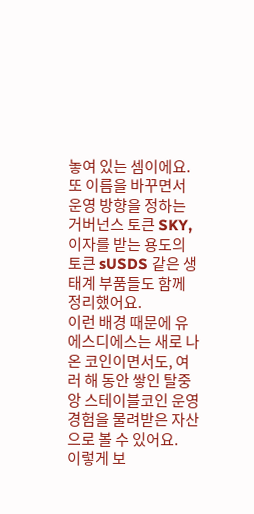놓여 있는 셈이에요. 또 이름을 바꾸면서 운영 방향을 정하는 거버넌스 토큰 SKY, 이자를 받는 용도의 토큰 sUSDS 같은 생태계 부품들도 함께 정리했어요.
이런 배경 때문에 유에스디에스는 새로 나온 코인이면서도, 여러 해 동안 쌓인 탈중앙 스테이블코인 운영 경험을 물려받은 자산으로 볼 수 있어요.
이렇게 보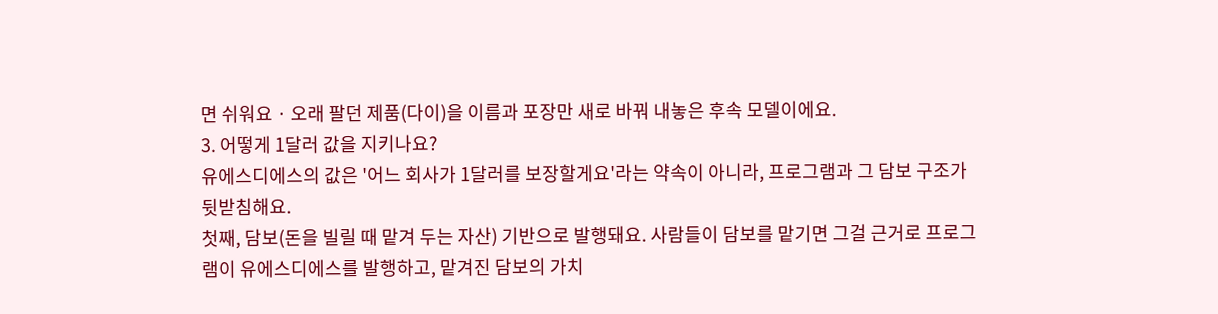면 쉬워요 · 오래 팔던 제품(다이)을 이름과 포장만 새로 바꿔 내놓은 후속 모델이에요.
3. 어떻게 1달러 값을 지키나요?
유에스디에스의 값은 '어느 회사가 1달러를 보장할게요'라는 약속이 아니라, 프로그램과 그 담보 구조가 뒷받침해요.
첫째, 담보(돈을 빌릴 때 맡겨 두는 자산) 기반으로 발행돼요. 사람들이 담보를 맡기면 그걸 근거로 프로그램이 유에스디에스를 발행하고, 맡겨진 담보의 가치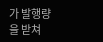가 발행량을 받쳐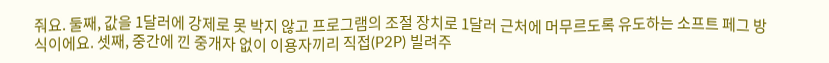줘요. 둘째, 값을 1달러에 강제로 못 박지 않고 프로그램의 조절 장치로 1달러 근처에 머무르도록 유도하는 소프트 페그 방식이에요. 셋째, 중간에 낀 중개자 없이 이용자끼리 직접(P2P) 빌려주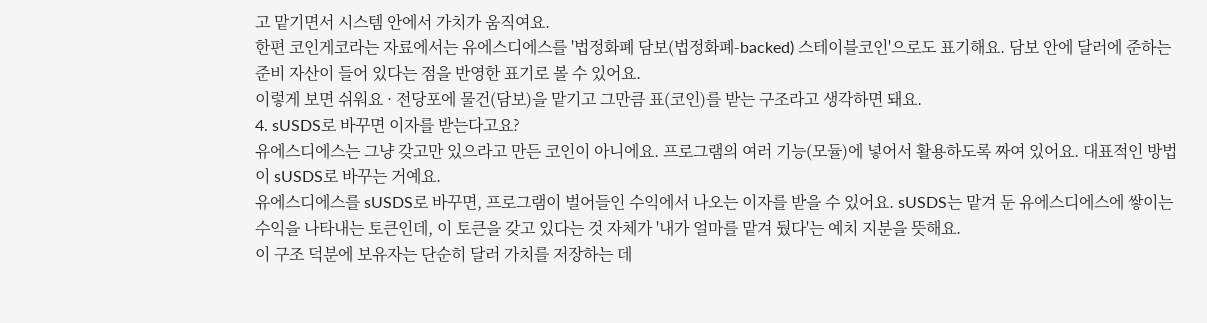고 맡기면서 시스템 안에서 가치가 움직여요.
한편 코인게코라는 자료에서는 유에스디에스를 '법정화폐 담보(법정화폐-backed) 스테이블코인'으로도 표기해요. 담보 안에 달러에 준하는 준비 자산이 들어 있다는 점을 반영한 표기로 볼 수 있어요.
이렇게 보면 쉬워요 · 전당포에 물건(담보)을 맡기고 그만큼 표(코인)를 받는 구조라고 생각하면 돼요.
4. sUSDS로 바꾸면 이자를 받는다고요?
유에스디에스는 그냥 갖고만 있으라고 만든 코인이 아니에요. 프로그램의 여러 기능(모듈)에 넣어서 활용하도록 짜여 있어요. 대표적인 방법이 sUSDS로 바꾸는 거예요.
유에스디에스를 sUSDS로 바꾸면, 프로그램이 벌어들인 수익에서 나오는 이자를 받을 수 있어요. sUSDS는 맡겨 둔 유에스디에스에 쌓이는 수익을 나타내는 토큰인데, 이 토큰을 갖고 있다는 것 자체가 '내가 얼마를 맡겨 뒀다'는 예치 지분을 뜻해요.
이 구조 덕분에 보유자는 단순히 달러 가치를 저장하는 데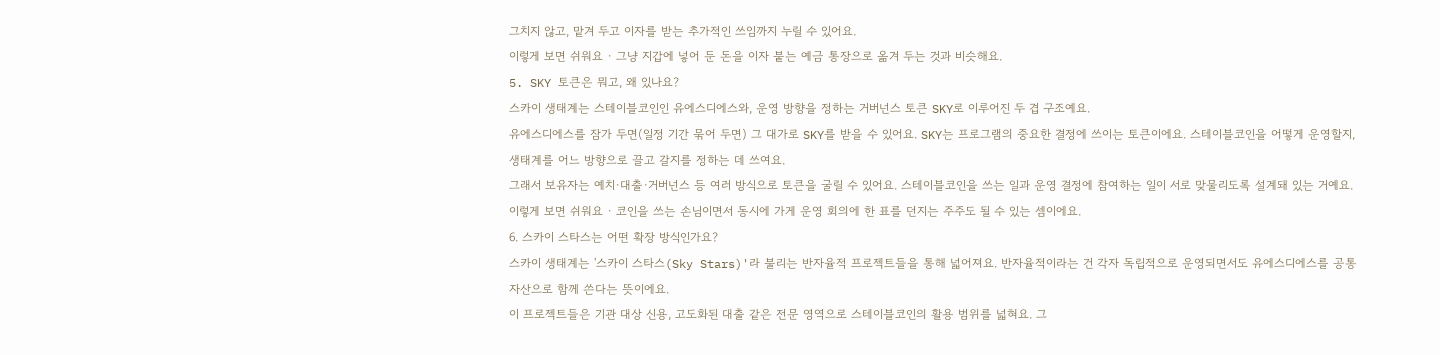그치지 않고, 맡겨 두고 이자를 받는 추가적인 쓰임까지 누릴 수 있어요.
이렇게 보면 쉬워요 · 그냥 지갑에 넣어 둔 돈을 이자 붙는 예금 통장으로 옮겨 두는 것과 비슷해요.
5. SKY 토큰은 뭐고, 왜 있나요?
스카이 생태계는 스테이블코인인 유에스디에스와, 운영 방향을 정하는 거버넌스 토큰 SKY로 이루어진 두 겹 구조예요.
유에스디에스를 잠가 두면(일정 기간 묶어 두면) 그 대가로 SKY를 받을 수 있어요. SKY는 프로그램의 중요한 결정에 쓰이는 토큰이에요. 스테이블코인을 어떻게 운영할지, 생태계를 어느 방향으로 끌고 갈지를 정하는 데 쓰여요.
그래서 보유자는 예치·대출·거버넌스 등 여러 방식으로 토큰을 굴릴 수 있어요. 스테이블코인을 쓰는 일과 운영 결정에 참여하는 일이 서로 맞물리도록 설계돼 있는 거예요.
이렇게 보면 쉬워요 · 코인을 쓰는 손님이면서 동시에 가게 운영 회의에 한 표를 던지는 주주도 될 수 있는 셈이에요.
6. 스카이 스타스는 어떤 확장 방식인가요?
스카이 생태계는 '스카이 스타스(Sky Stars)'라 불리는 반자율적 프로젝트들을 통해 넓어져요. 반자율적이라는 건 각자 독립적으로 운영되면서도 유에스디에스를 공통 자산으로 함께 쓴다는 뜻이에요.
이 프로젝트들은 기관 대상 신용, 고도화된 대출 같은 전문 영역으로 스테이블코인의 활용 범위를 넓혀요. 그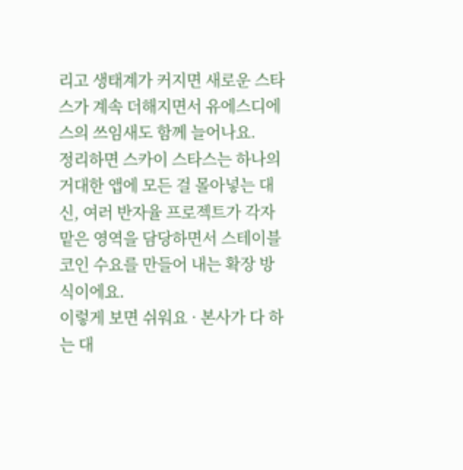리고 생태계가 커지면 새로운 스타스가 계속 더해지면서 유에스디에스의 쓰임새도 함께 늘어나요.
정리하면 스카이 스타스는 하나의 거대한 앱에 모든 걸 몰아넣는 대신, 여러 반자율 프로젝트가 각자 맡은 영역을 담당하면서 스테이블코인 수요를 만들어 내는 확장 방식이에요.
이렇게 보면 쉬워요 · 본사가 다 하는 대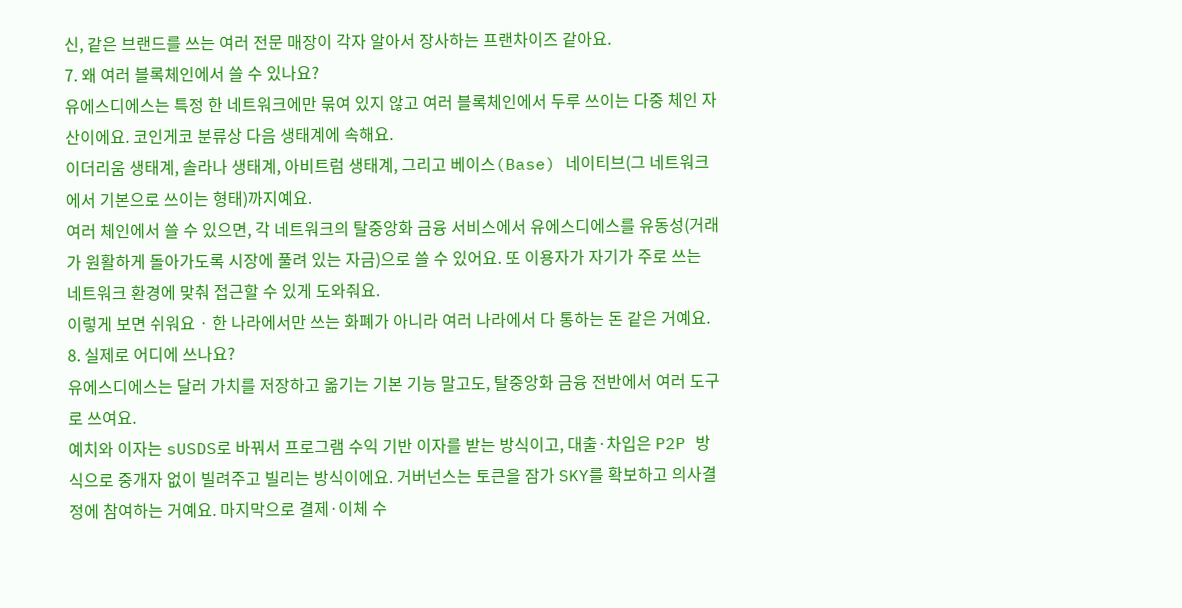신, 같은 브랜드를 쓰는 여러 전문 매장이 각자 알아서 장사하는 프랜차이즈 같아요.
7. 왜 여러 블록체인에서 쓸 수 있나요?
유에스디에스는 특정 한 네트워크에만 묶여 있지 않고 여러 블록체인에서 두루 쓰이는 다중 체인 자산이에요. 코인게코 분류상 다음 생태계에 속해요.
이더리움 생태계, 솔라나 생태계, 아비트럼 생태계, 그리고 베이스(Base) 네이티브(그 네트워크에서 기본으로 쓰이는 형태)까지예요.
여러 체인에서 쓸 수 있으면, 각 네트워크의 탈중앙화 금융 서비스에서 유에스디에스를 유동성(거래가 원활하게 돌아가도록 시장에 풀려 있는 자금)으로 쓸 수 있어요. 또 이용자가 자기가 주로 쓰는 네트워크 환경에 맞춰 접근할 수 있게 도와줘요.
이렇게 보면 쉬워요 · 한 나라에서만 쓰는 화폐가 아니라 여러 나라에서 다 통하는 돈 같은 거예요.
8. 실제로 어디에 쓰나요?
유에스디에스는 달러 가치를 저장하고 옮기는 기본 기능 말고도, 탈중앙화 금융 전반에서 여러 도구로 쓰여요.
예치와 이자는 sUSDS로 바꿔서 프로그램 수익 기반 이자를 받는 방식이고, 대출·차입은 P2P 방식으로 중개자 없이 빌려주고 빌리는 방식이에요. 거버넌스는 토큰을 잠가 SKY를 확보하고 의사결정에 참여하는 거예요. 마지막으로 결제·이체 수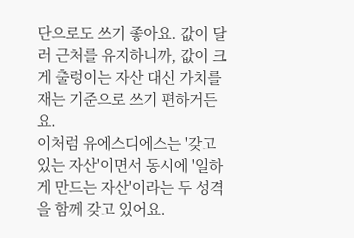단으로도 쓰기 좋아요. 값이 달러 근처를 유지하니까, 값이 크게 출렁이는 자산 대신 가치를 재는 기준으로 쓰기 편하거든요.
이처럼 유에스디에스는 '갖고 있는 자산'이면서 동시에 '일하게 만드는 자산'이라는 두 성격을 함께 갖고 있어요.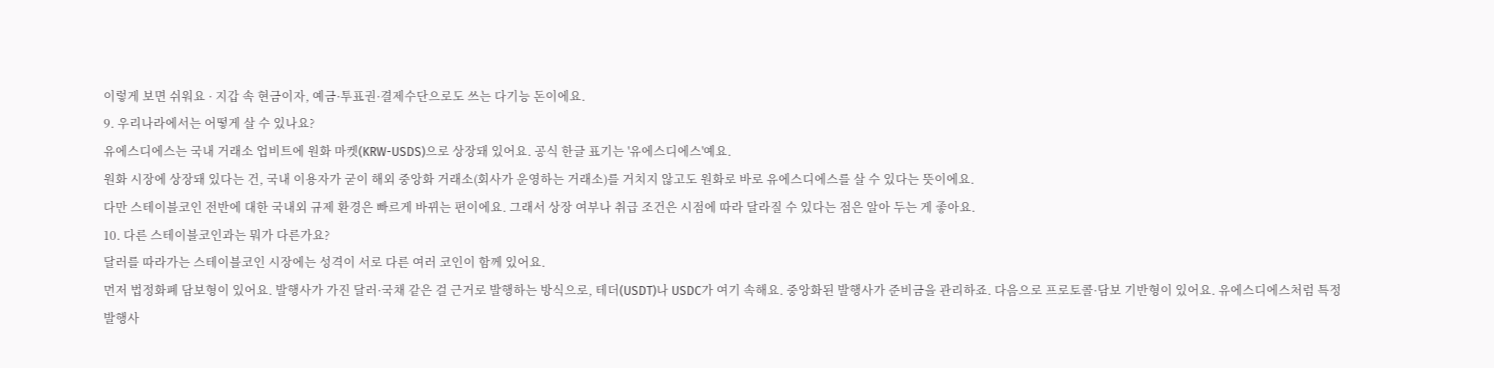이렇게 보면 쉬워요 · 지갑 속 현금이자, 예금·투표권·결제수단으로도 쓰는 다기능 돈이에요.
9. 우리나라에서는 어떻게 살 수 있나요?
유에스디에스는 국내 거래소 업비트에 원화 마켓(KRW-USDS)으로 상장돼 있어요. 공식 한글 표기는 '유에스디에스'예요.
원화 시장에 상장돼 있다는 건, 국내 이용자가 굳이 해외 중앙화 거래소(회사가 운영하는 거래소)를 거치지 않고도 원화로 바로 유에스디에스를 살 수 있다는 뜻이에요.
다만 스테이블코인 전반에 대한 국내외 규제 환경은 빠르게 바뀌는 편이에요. 그래서 상장 여부나 취급 조건은 시점에 따라 달라질 수 있다는 점은 알아 두는 게 좋아요.
10. 다른 스테이블코인과는 뭐가 다른가요?
달러를 따라가는 스테이블코인 시장에는 성격이 서로 다른 여러 코인이 함께 있어요.
먼저 법정화폐 담보형이 있어요. 발행사가 가진 달러·국채 같은 걸 근거로 발행하는 방식으로, 테더(USDT)나 USDC가 여기 속해요. 중앙화된 발행사가 준비금을 관리하죠. 다음으로 프로토콜·담보 기반형이 있어요. 유에스디에스처럼 특정 발행사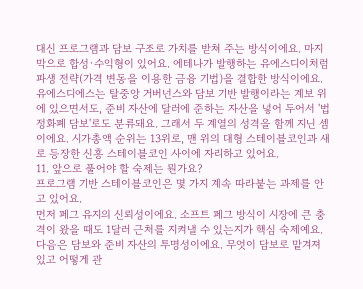대신 프로그램과 담보 구조로 가치를 받쳐 주는 방식이에요. 마지막으로 합성·수익형이 있어요. 에테나가 발행하는 유에스디이처럼 파생 전략(가격 변동을 이용한 금융 기법)을 결합한 방식이에요.
유에스디에스는 탈중앙 거버넌스와 담보 기반 발행이라는 계보 위에 있으면서도, 준비 자산에 달러에 준하는 자산을 넣어 두어서 '법정화폐 담보'로도 분류돼요. 그래서 두 계열의 성격을 함께 지닌 셈이에요. 시가총액 순위는 13위로, 맨 위의 대형 스테이블코인과 새로 등장한 신흥 스테이블코인 사이에 자리하고 있어요.
11. 앞으로 풀어야 할 숙제는 뭔가요?
프로그램 기반 스테이블코인은 몇 가지 계속 따라붙는 과제를 안고 있어요.
먼저 페그 유지의 신뢰성이에요. 소프트 페그 방식이 시장에 큰 충격이 왔을 때도 1달러 근처를 지켜낼 수 있는지가 핵심 숙제예요. 다음은 담보와 준비 자산의 투명성이에요. 무엇이 담보로 맡겨져 있고 어떻게 관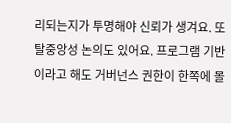리되는지가 투명해야 신뢰가 생겨요. 또 탈중앙성 논의도 있어요. 프로그램 기반이라고 해도 거버넌스 권한이 한쪽에 몰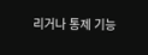리거나 통제 기능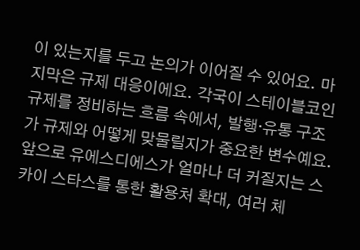이 있는지를 두고 논의가 이어질 수 있어요. 마지막은 규제 대응이에요. 각국이 스테이블코인 규제를 정비하는 흐름 속에서, 발행·유통 구조가 규제와 어떻게 맞물릴지가 중요한 변수예요.
앞으로 유에스디에스가 얼마나 더 커질지는 스카이 스타스를 통한 활용처 확대, 여러 체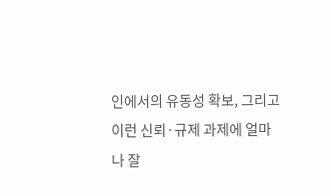인에서의 유동성 확보, 그리고 이런 신뢰·규제 과제에 얼마나 잘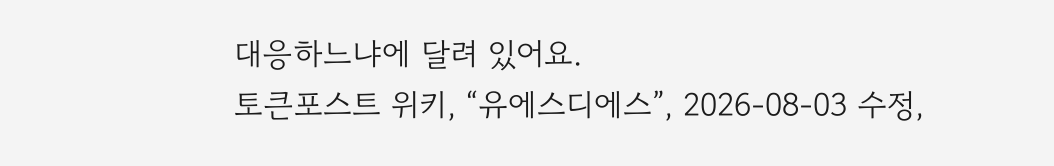대응하느냐에 달려 있어요.
토큰포스트 위키, “유에스디에스”, 2026-08-03 수정,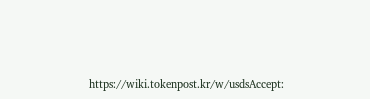https://wiki.tokenpost.kr/w/usdsAccept: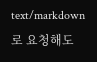text/markdown 로 요청해도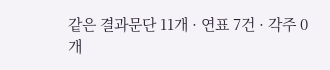같은 결과문단 11개 · 연표 7건 · 각주 0개